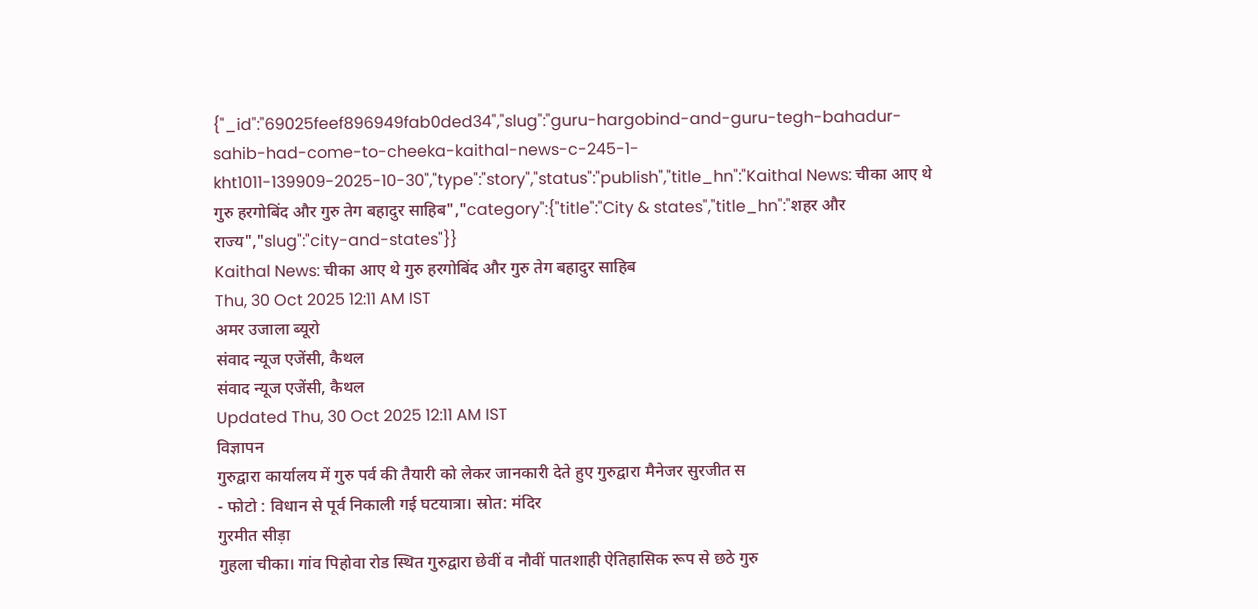{"_id":"69025feef896949fab0ded34","slug":"guru-hargobind-and-guru-tegh-bahadur-sahib-had-come-to-cheeka-kaithal-news-c-245-1-kht1011-139909-2025-10-30","type":"story","status":"publish","title_hn":"Kaithal News: चीका आए थे गुरु हरगोबिंद और गुरु तेग बहादुर साहिब","category":{"title":"City & states","title_hn":"शहर और राज्य","slug":"city-and-states"}}
Kaithal News: चीका आए थे गुरु हरगोबिंद और गुरु तेग बहादुर साहिब
Thu, 30 Oct 2025 12:11 AM IST
अमर उजाला ब्यूरो
संवाद न्यूज एजेंसी, कैथल
संवाद न्यूज एजेंसी, कैथल
Updated Thu, 30 Oct 2025 12:11 AM IST
विज्ञापन
गुरुद्वारा कार्यालय में गुरु पर्व की तैयारी को लेकर जानकारी देते हुए गुरुद्वारा मैनेजर सुरजीत स
- फोटो : विधान से पूर्व निकाली गई घटयात्रा। स्रोत: मंदिर
गुरमीत सीड़ा
गुहला चीका। गांव पिहोवा रोड स्थित गुरुद्वारा छेवीं व नौवीं पातशाही ऐतिहासिक रूप से छठे गुरु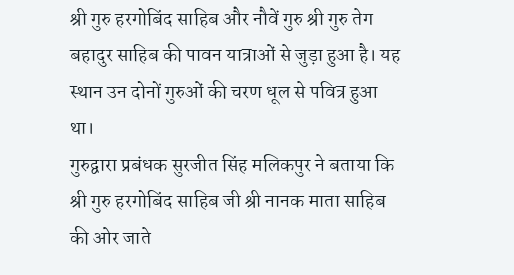श्री गुरु हरगोबिंद साहिब और नौवें गुरु श्री गुरु तेग बहादुर साहिब की पावन यात्राओं से जुड़ा हुआ है। यह स्थान उन दोनों गुरुओं की चरण धूल से पवित्र हुआ था।
गुरुद्वारा प्रबंधक सुरजीत सिंह मलिकपुर ने बताया कि श्री गुरु हरगोबिंद साहिब जी श्री नानक माता साहिब की ओर जाते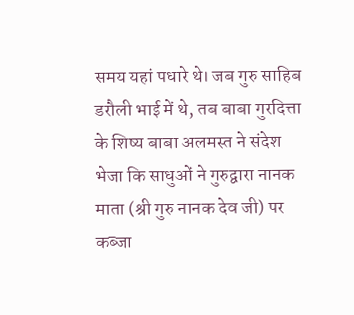समय यहां पधारे थे। जब गुरु साहिब डरौली भाई में थे, तब बाबा गुरदित्ता के शिष्य बाबा अलमस्त ने संदेश भेजा कि साधुओं ने गुरुद्वारा नानक माता (श्री गुरु नानक देव जी) पर कब्जा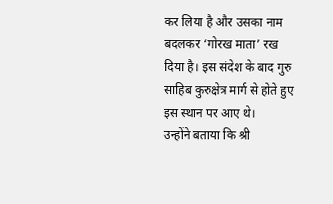कर लिया है और उसका नाम बदलकर ‘गोरख माता’ रख दिया है। इस संदेश के बाद गुरु साहिब कुरुक्षेत्र मार्ग से होते हुए इस स्थान पर आए थे।
उन्होंने बताया कि श्री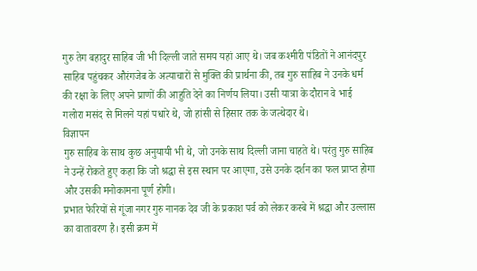गुरु तेग बहादुर साहिब जी भी दिल्ली जाते समय यहां आए थे। जब कश्मीरी पंडितों ने आनंदपुर साहिब पहुंचकर औरंगजेब के अत्याचारों से मुक्ति की प्रार्थना की, तब गुरु साहिब ने उनके धर्म की रक्षा के लिए अपने प्राणों की आहुति देने का निर्णय लिया। उसी यात्रा के दौरान वे भाई गलोरा मसंद से मिलने यहां पधारे थे, जो हांसी से हिसार तक के जत्थेदार थे।
विज्ञापन
गुरु साहिब के साथ कुछ अनुयायी भी थे, जो उनके साथ दिल्ली जाना चाहते थे। परंतु गुरु साहिब ने उन्हें रोकते हुए कहा कि जो श्रद्धा से इस स्थान पर आएगा, उसे उनके दर्शन का फल प्राप्त होगा और उसकी मनोकामना पूर्ण होगी।
प्रभात फेरियों से गूंजा नगर गुरु नानक देव जी के प्रकाश पर्व को लेकर कस्बे में श्रद्धा और उल्लास का वातावरण है। इसी क्रम में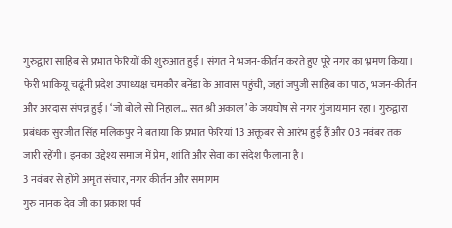गुरुद्वारा साहिब से प्रभात फेरियों की शुरुआत हुई। संगत ने भजन-कीर्तन करते हुए पूरे नगर का भ्रमण किया। फेरी भाकियू चढूंनी प्रदेश उपाध्यक्ष चमकौर बनेंडा के आवास पहुंची, जहां जपुजी साहिब का पाठ, भजन-कीर्तन और अरदास संपन्न हुई। ‘जो बोले सो निहाल... सत श्री अकाल’ के जयघोष से नगर गुंजायमान रहा। गुरुद्वारा प्रबंधक सुरजीत सिंह मलिकपुर ने बताया कि प्रभात फेरियां 13 अक्तूबर से आरंभ हुई हैं और 03 नवंबर तक जारी रहेंगी। इनका उद्देश्य समाज में प्रेम, शांति और सेवा का संदेश फैलाना है।
3 नवंबर से होंगे अमृत संचार, नगर कीर्तन और समागम
गुरु नानक देव जी का प्रकाश पर्व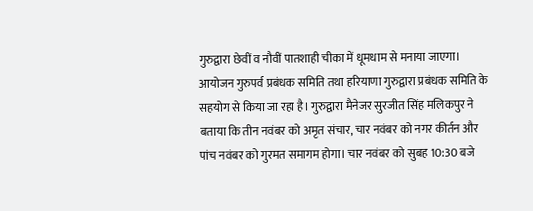गुरुद्वारा छेवीं व नौवीं पातशाही चीका में धूमधाम से मनाया जाएगा। आयोजन गुरुपर्व प्रबंधक समिति तथा हरियाणा गुरुद्वारा प्रबंधक समिति के सहयोग से किया जा रहा है। गुरुद्वारा मैनेजर सुरजीत सिंह मलिकपुर ने बताया कि तीन नवंबर को अमृत संचार, चार नवंबर को नगर कीर्तन और पांच नवंबर को गुरमत समागम होगा। चार नवंबर को सुबह 10:30 बजे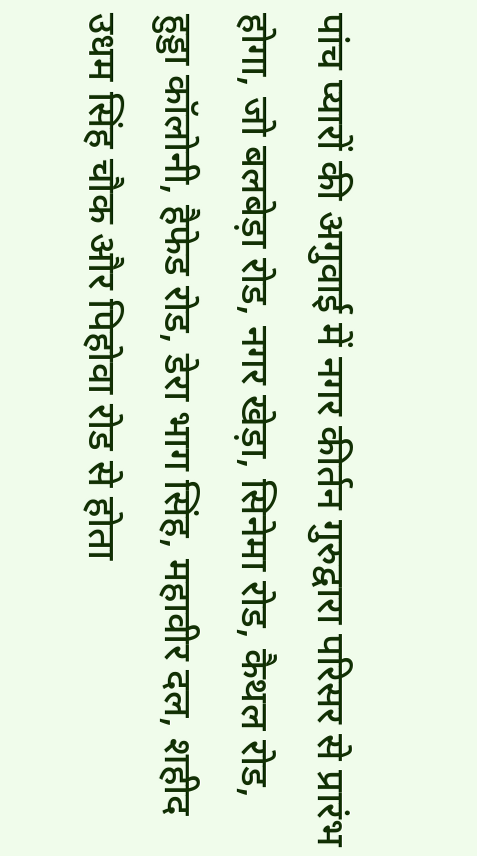पांच प्यारों की अगुवाई में नगर कीर्तन गुरुद्वारा परिसर से प्रारंभ होगा, जो बलबेड़ा रोड, नगर खेड़ा, सिनेमा रोड, कैथल रोड, हुड्डा कॉलोनी, हैफेड रोड, डेरा भाग सिंह, महावीर दल, शहीद उधम सिंह चौक और पिहोवा रोड से होता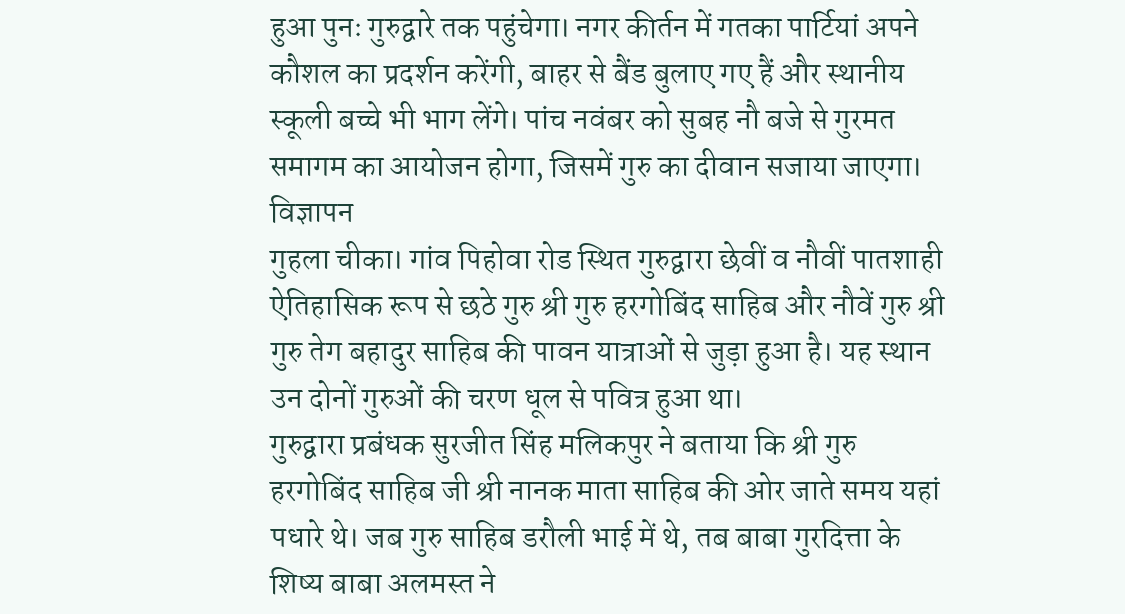हुआ पुनः गुरुद्वारे तक पहुंचेगा। नगर कीर्तन में गतका पार्टियां अपने कौशल का प्रदर्शन करेंगी, बाहर से बैंड बुलाए गए हैं और स्थानीय स्कूली बच्चे भी भाग लेंगे। पांच नवंबर को सुबह नौ बजे से गुरमत समागम का आयोजन होगा, जिसमें गुरु का दीवान सजाया जाएगा।
विज्ञापन
गुहला चीका। गांव पिहोवा रोड स्थित गुरुद्वारा छेवीं व नौवीं पातशाही ऐतिहासिक रूप से छठे गुरु श्री गुरु हरगोबिंद साहिब और नौवें गुरु श्री गुरु तेग बहादुर साहिब की पावन यात्राओं से जुड़ा हुआ है। यह स्थान उन दोनों गुरुओं की चरण धूल से पवित्र हुआ था।
गुरुद्वारा प्रबंधक सुरजीत सिंह मलिकपुर ने बताया कि श्री गुरु हरगोबिंद साहिब जी श्री नानक माता साहिब की ओर जाते समय यहां पधारे थे। जब गुरु साहिब डरौली भाई में थे, तब बाबा गुरदित्ता के शिष्य बाबा अलमस्त ने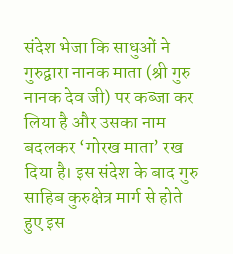संदेश भेजा कि साधुओं ने गुरुद्वारा नानक माता (श्री गुरु नानक देव जी) पर कब्जा कर लिया है और उसका नाम बदलकर ‘गोरख माता’ रख दिया है। इस संदेश के बाद गुरु साहिब कुरुक्षेत्र मार्ग से होते हुए इस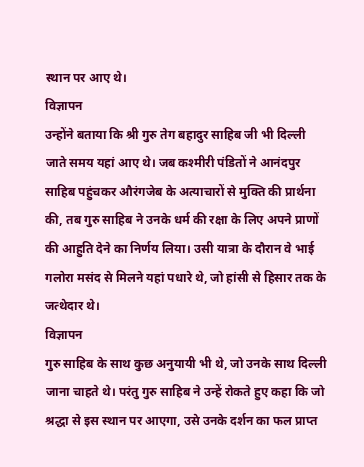स्थान पर आए थे।
विज्ञापन
उन्होंने बताया कि श्री गुरु तेग बहादुर साहिब जी भी दिल्ली जाते समय यहां आए थे। जब कश्मीरी पंडितों ने आनंदपुर साहिब पहुंचकर औरंगजेब के अत्याचारों से मुक्ति की प्रार्थना की, तब गुरु साहिब ने उनके धर्म की रक्षा के लिए अपने प्राणों की आहुति देने का निर्णय लिया। उसी यात्रा के दौरान वे भाई गलोरा मसंद से मिलने यहां पधारे थे, जो हांसी से हिसार तक के जत्थेदार थे।
विज्ञापन
गुरु साहिब के साथ कुछ अनुयायी भी थे, जो उनके साथ दिल्ली जाना चाहते थे। परंतु गुरु साहिब ने उन्हें रोकते हुए कहा कि जो श्रद्धा से इस स्थान पर आएगा, उसे उनके दर्शन का फल प्राप्त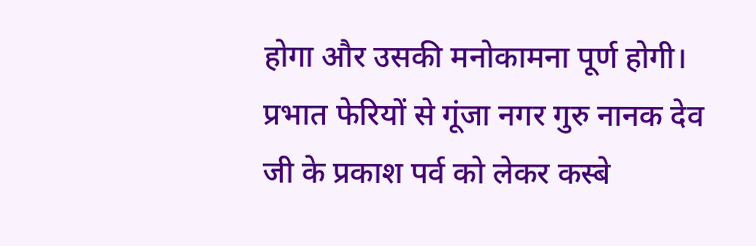होगा और उसकी मनोकामना पूर्ण होगी।
प्रभात फेरियों से गूंजा नगर गुरु नानक देव जी के प्रकाश पर्व को लेकर कस्बे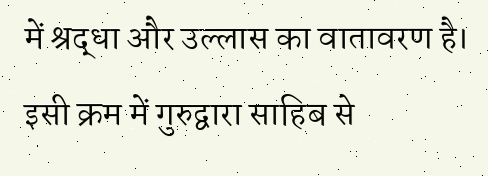में श्रद्धा और उल्लास का वातावरण है। इसी क्रम में गुरुद्वारा साहिब से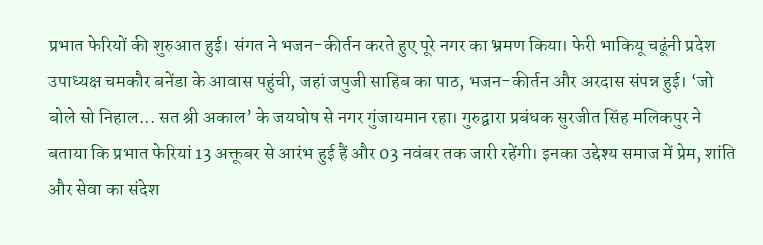प्रभात फेरियों की शुरुआत हुई। संगत ने भजन-कीर्तन करते हुए पूरे नगर का भ्रमण किया। फेरी भाकियू चढूंनी प्रदेश उपाध्यक्ष चमकौर बनेंडा के आवास पहुंची, जहां जपुजी साहिब का पाठ, भजन-कीर्तन और अरदास संपन्न हुई। ‘जो बोले सो निहाल... सत श्री अकाल’ के जयघोष से नगर गुंजायमान रहा। गुरुद्वारा प्रबंधक सुरजीत सिंह मलिकपुर ने बताया कि प्रभात फेरियां 13 अक्तूबर से आरंभ हुई हैं और 03 नवंबर तक जारी रहेंगी। इनका उद्देश्य समाज में प्रेम, शांति और सेवा का संदेश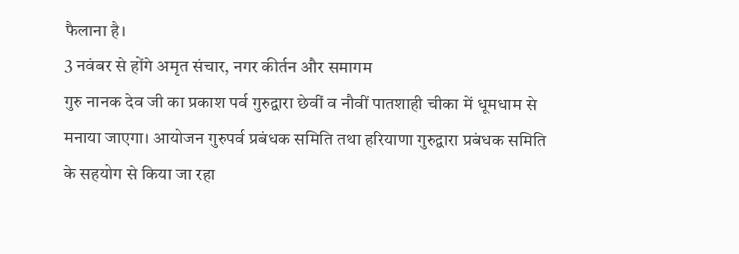फैलाना है।
3 नवंबर से होंगे अमृत संचार, नगर कीर्तन और समागम
गुरु नानक देव जी का प्रकाश पर्व गुरुद्वारा छेवीं व नौवीं पातशाही चीका में धूमधाम से मनाया जाएगा। आयोजन गुरुपर्व प्रबंधक समिति तथा हरियाणा गुरुद्वारा प्रबंधक समिति के सहयोग से किया जा रहा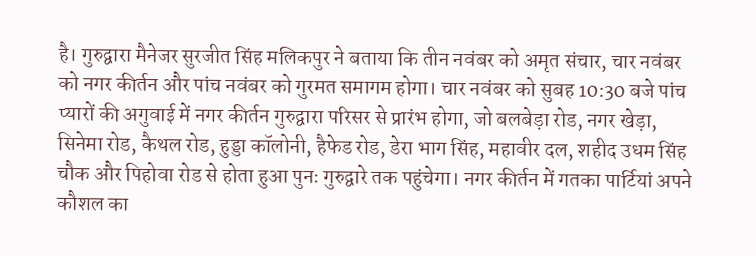है। गुरुद्वारा मैनेजर सुरजीत सिंह मलिकपुर ने बताया कि तीन नवंबर को अमृत संचार, चार नवंबर को नगर कीर्तन और पांच नवंबर को गुरमत समागम होगा। चार नवंबर को सुबह 10:30 बजे पांच प्यारों की अगुवाई में नगर कीर्तन गुरुद्वारा परिसर से प्रारंभ होगा, जो बलबेड़ा रोड, नगर खेड़ा, सिनेमा रोड, कैथल रोड, हुड्डा कॉलोनी, हैफेड रोड, डेरा भाग सिंह, महावीर दल, शहीद उधम सिंह चौक और पिहोवा रोड से होता हुआ पुनः गुरुद्वारे तक पहुंचेगा। नगर कीर्तन में गतका पार्टियां अपने कौशल का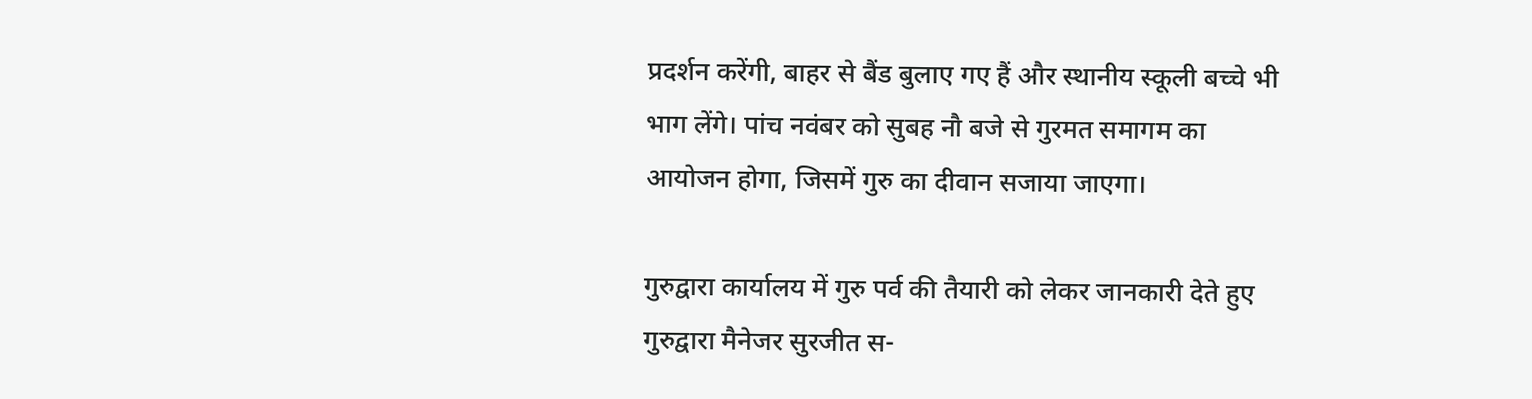प्रदर्शन करेंगी, बाहर से बैंड बुलाए गए हैं और स्थानीय स्कूली बच्चे भी भाग लेंगे। पांच नवंबर को सुबह नौ बजे से गुरमत समागम का आयोजन होगा, जिसमें गुरु का दीवान सजाया जाएगा।

गुरुद्वारा कार्यालय में गुरु पर्व की तैयारी को लेकर जानकारी देते हुए गुरुद्वारा मैनेजर सुरजीत स-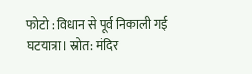फोटो : विधान से पूर्व निकाली गई घटयात्रा। स्रोत: मंदिर